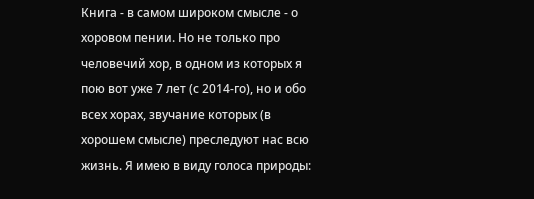Книга - в самом широком смысле - о хоровом пении. Но не только про человечий хор, в одном из которых я пою вот уже 7 лет (с 2014-го), но и обо всех хорах, звучание которых (в хорошем смысле) преследуют нас всю жизнь. Я имею в виду голоса природы: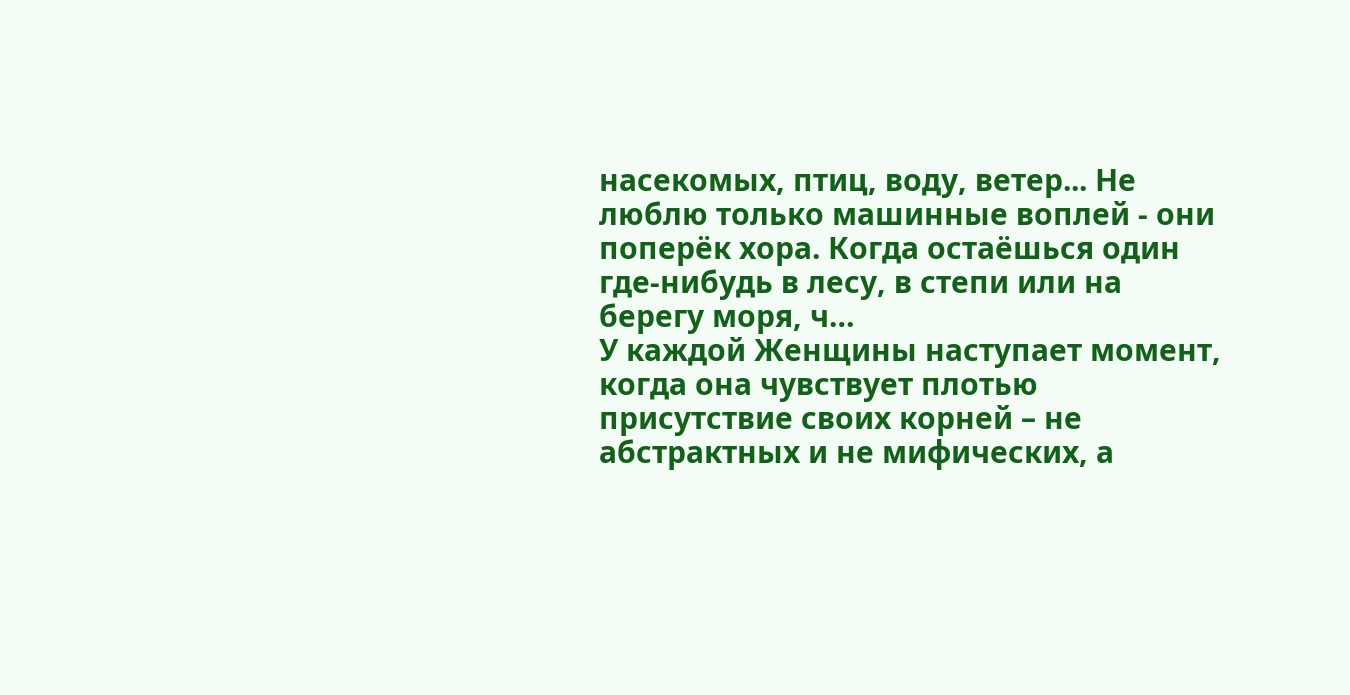насекомых, птиц, воду, ветер... Не люблю только машинные воплей - они поперёк хора. Когда остаёшься один где-нибудь в лесу, в степи или на берегу моря, ч…
У каждой Женщины наступает момент, когда она чувствует плотью присутствие своих корней – не абстрактных и не мифических, а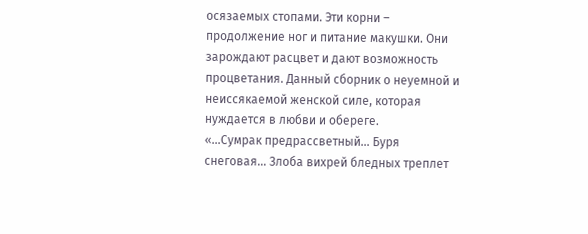осязаемых стопами. Эти корни – продолжение ног и питание макушки. Они зарождают расцвет и дают возможность процветания. Данный сборник о неуемной и неиссякаемой женской силе, которая нуждается в любви и обереге.
«…Сумрак предрассветный… Буря снеговая… Злоба вихрей бледных треплет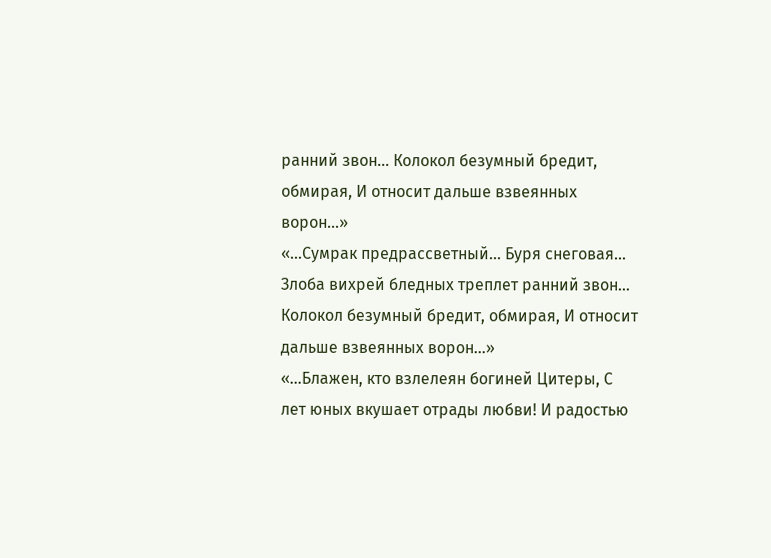ранний звон… Колокол безумный бредит, обмирая, И относит дальше взвеянных ворон…»
«…Сумрак предрассветный… Буря снеговая… Злоба вихрей бледных треплет ранний звон… Колокол безумный бредит, обмирая, И относит дальше взвеянных ворон…»
«…Блажен, кто взлелеян богиней Цитеры, С лет юных вкушает отрады любви! И радостью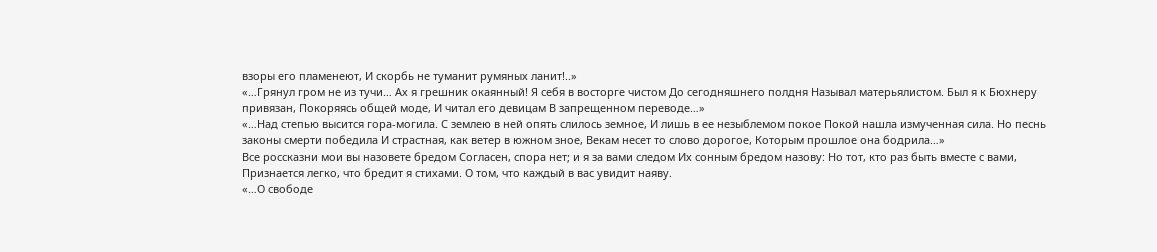взоры его пламенеют, И скорбь не туманит румяных ланит!..»
«…Грянул гром не из тучи… Ах я грешник окаянный! Я себя в восторге чистом До сегодняшнего полдня Называл матерьялистом. Был я к Бюхнеру привязан, Покоряясь общей моде, И читал его девицам В запрещенном переводе…»
«…Над степью высится гора-могила. С землею в ней опять слилось земное, И лишь в ее незыблемом покое Покой нашла измученная сила. Но песнь законы смерти победила И страстная, как ветер в южном зное, Векам несет то слово дорогое, Которым прошлое она бодрила…»
Все россказни мои вы назовете бредом Согласен, спора нет; и я за вами следом Их сонным бредом назову: Но тот, кто раз быть вместе с вами, Признается легко, что бредит я стихами. О том, что каждый в вас увидит наяву.
«…О свободе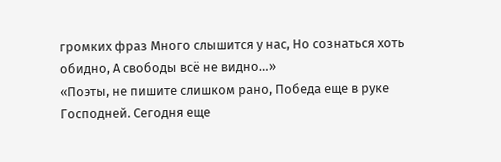громких фраз Много слышится у нас, Но сознаться хоть обидно, А свободы всё не видно…»
«Поэты, не пишите слишком рано, Победа еще в руке Господней. Сегодня еще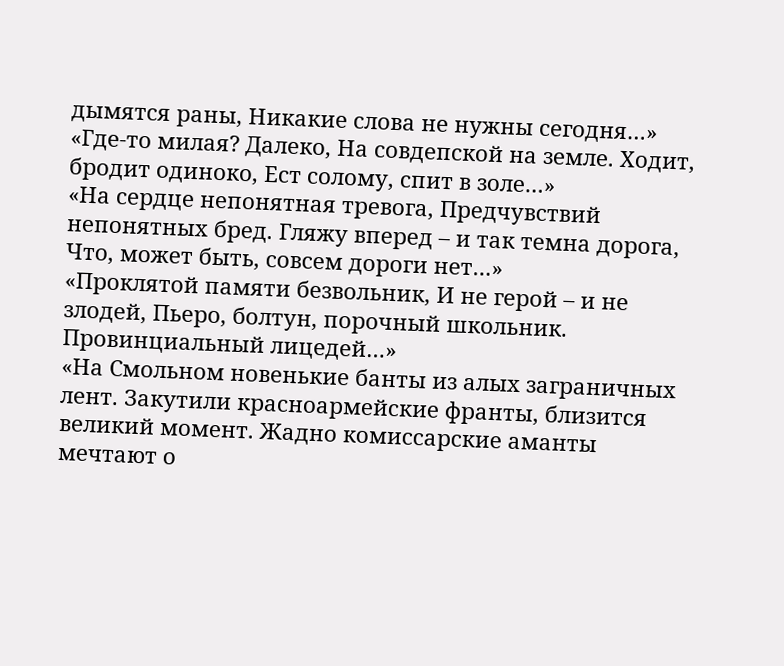дымятся раны, Никакие слова не нужны сегодня…»
«Где-то милая? Далеко, На совдепской на земле. Ходит, бродит одиноко, Ест солому, спит в золе…»
«На сердце непонятная тревога, Предчувствий непонятных бред. Гляжу вперед – и так темна дорога, Что, может быть, совсем дороги нет…»
«Проклятой памяти безвольник, И не герой – и не злодей, Пьеро, болтун, порочный школьник. Провинциальный лицедей…»
«На Смольном новенькие банты из алых заграничных лент. Закутили красноармейские франты, близится великий момент. Жадно комиссарские аманты мечтают о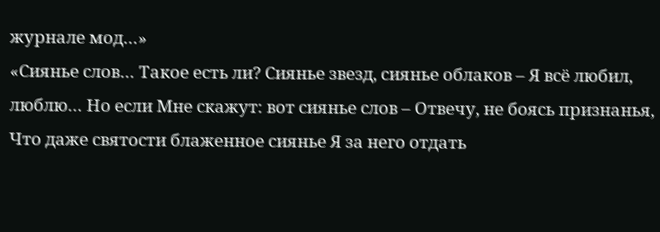журнале мод…»
«Сиянье слов… Такое есть ли? Сиянье звезд, сиянье облаков – Я всё любил, люблю… Но если Мне скажут: вот сиянье слов – Отвечу, не боясь признанья, Что даже святости блаженное сиянье Я за него отдать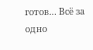готов… Всё за одно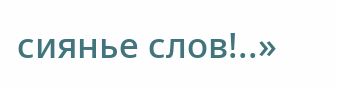сиянье слов!..»